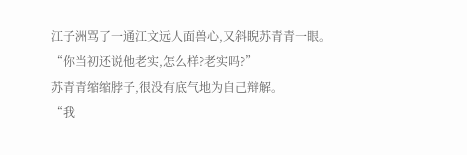江子洲骂了一通江文远人面兽心,又斜睨苏青青一眼。
“你当初还说他老实,怎么样?老实吗?”
苏青青缩缩脖子,很没有底气地为自己辩解。
“我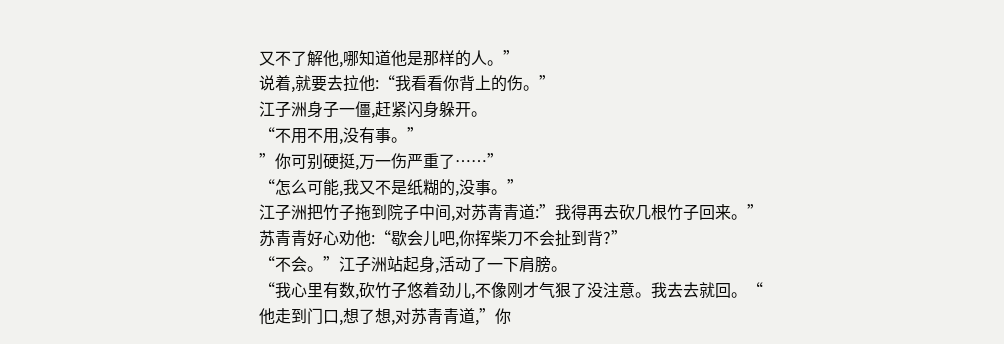又不了解他,哪知道他是那样的人。”
说着,就要去拉他:“我看看你背上的伤。”
江子洲身子一僵,赶紧闪身躲开。
“不用不用,没有事。”
”你可别硬挺,万一伤严重了……”
“怎么可能,我又不是纸糊的,没事。”
江子洲把竹子拖到院子中间,对苏青青道:”我得再去砍几根竹子回来。”
苏青青好心劝他:“歇会儿吧,你挥柴刀不会扯到背?”
“不会。”江子洲站起身,活动了一下肩膀。
“我心里有数,砍竹子悠着劲儿,不像刚才气狠了没注意。我去去就回。“
他走到门口,想了想,对苏青青道,”你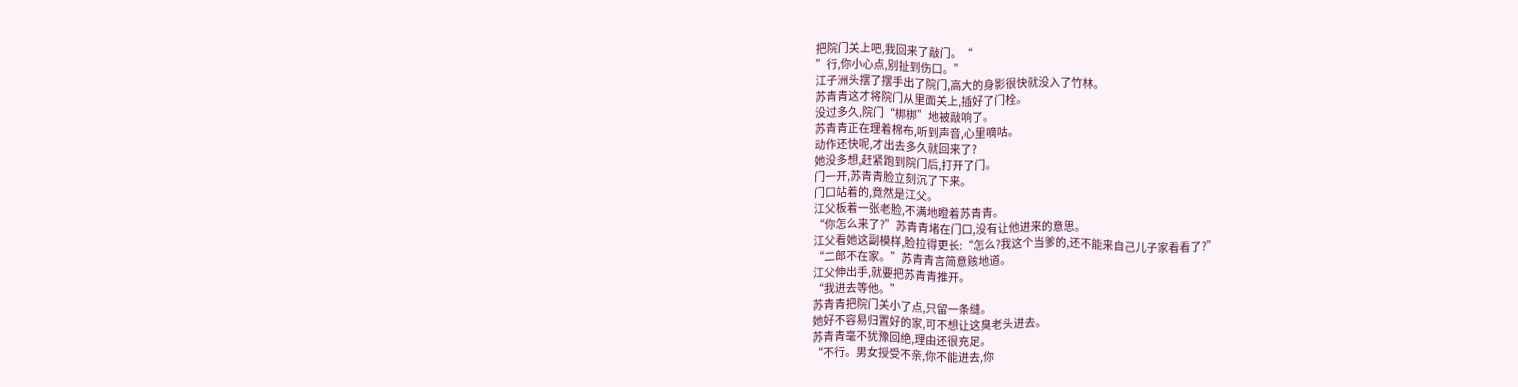把院门关上吧,我回来了敲门。“
”行,你小心点,别扯到伤口。”
江子洲头摆了摆手出了院门,高大的身影很快就没入了竹林。
苏青青这才将院门从里面关上,插好了门栓。
没过多久,院门“梆梆”地被敲响了。
苏青青正在理着棉布,听到声音,心里嘀咕。
动作还快呢,才出去多久就回来了?
她没多想,赶紧跑到院门后,打开了门。
门一开,苏青青脸立刻沉了下来。
门口站着的,竟然是江父。
江父板着一张老脸,不满地瞪着苏青青。
“你怎么来了?”苏青青堵在门口,没有让他进来的意思。
江父看她这副模样,脸拉得更长:“怎么?我这个当爹的,还不能来自己儿子家看看了?”
“二郎不在家。”苏青青言简意赅地道。
江父伸出手,就要把苏青青推开。
“我进去等他。”
苏青青把院门关小了点,只留一条缝。
她好不容易归置好的家,可不想让这臭老头进去。
苏青青毫不犹豫回绝,理由还很充足。
“不行。男女授受不亲,你不能进去,你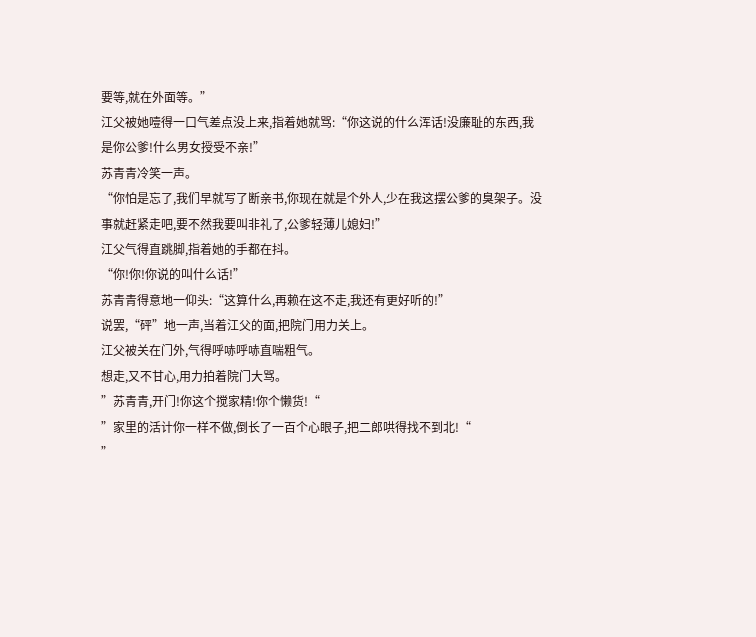要等,就在外面等。”
江父被她噎得一口气差点没上来,指着她就骂:“你这说的什么浑话!没廉耻的东西,我是你公爹!什么男女授受不亲!”
苏青青冷笑一声。
“你怕是忘了,我们早就写了断亲书,你现在就是个外人,少在我这摆公爹的臭架子。没事就赶紧走吧,要不然我要叫非礼了,公爹轻薄儿媳妇!”
江父气得直跳脚,指着她的手都在抖。
“你!你!你说的叫什么话!”
苏青青得意地一仰头:“这算什么,再赖在这不走,我还有更好听的!”
说罢,“砰”地一声,当着江父的面,把院门用力关上。
江父被关在门外,气得呼哧呼哧直喘粗气。
想走,又不甘心,用力拍着院门大骂。
”苏青青,开门!你这个搅家精!你个懒货!“
”家里的活计你一样不做,倒长了一百个心眼子,把二郎哄得找不到北!“
”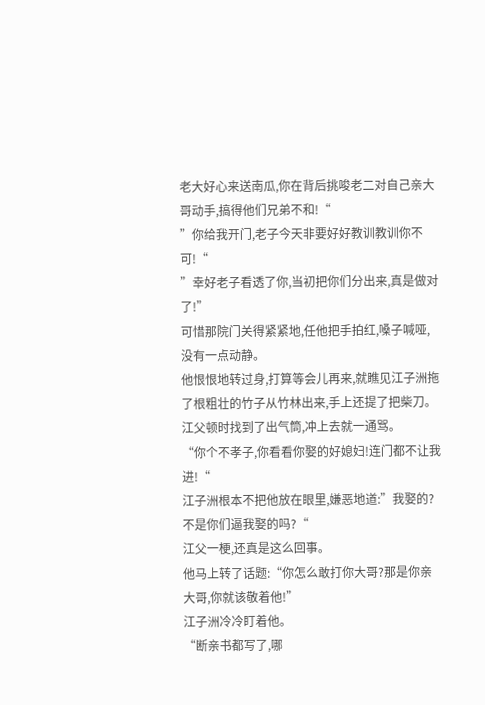老大好心来送南瓜,你在背后挑唆老二对自己亲大哥动手,搞得他们兄弟不和!“
”你给我开门,老子今天非要好好教训教训你不可!“
”幸好老子看透了你,当初把你们分出来,真是做对了!”
可惜那院门关得紧紧地,任他把手拍红,嗓子喊哑,没有一点动静。
他恨恨地转过身,打算等会儿再来,就瞧见江子洲拖了根粗壮的竹子从竹林出来,手上还提了把柴刀。
江父顿时找到了出气筒,冲上去就一通骂。
“你个不孝子,你看看你娶的好媳妇!连门都不让我进!“
江子洲根本不把他放在眼里,嫌恶地道:”我娶的?不是你们逼我娶的吗?“
江父一梗,还真是这么回事。
他马上转了话题:“你怎么敢打你大哥?那是你亲大哥,你就该敬着他!”
江子洲冷冷盯着他。
“断亲书都写了,哪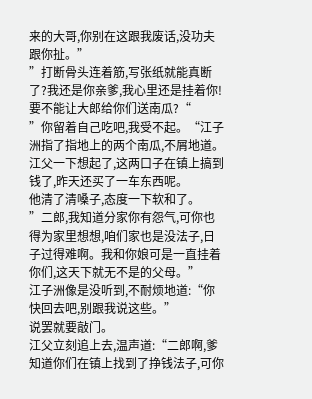来的大哥,你别在这跟我废话,没功夫跟你扯。”
”打断骨头连着筋,写张纸就能真断了?我还是你亲爹,我心里还是挂着你!要不能让大郎给你们送南瓜?“
”你留着自己吃吧,我受不起。“江子洲指了指地上的两个南瓜,不屑地道。
江父一下想起了,这两口子在镇上搞到钱了,昨天还买了一车东西呢。
他清了清嗓子,态度一下软和了。
”二郎,我知道分家你有怨气,可你也得为家里想想,咱们家也是没法子,日子过得难啊。我和你娘可是一直挂着你们,这天下就无不是的父母。”
江子洲像是没听到,不耐烦地道:“你快回去吧,别跟我说这些。”
说罢就要敲门。
江父立刻追上去,温声道:“二郎啊,爹知道你们在镇上找到了挣钱法子,可你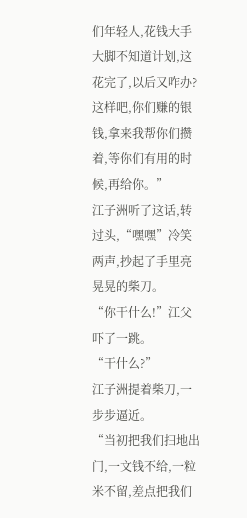们年轻人,花钱大手大脚不知道计划,这花完了,以后又咋办?这样吧,你们赚的银钱,拿来我帮你们攒着,等你们有用的时候,再给你。”
江子洲听了这话,转过头,“嘿嘿”冷笑两声,抄起了手里亮晃晃的柴刀。
“你干什么!”江父吓了一跳。
“干什么?”
江子洲提着柴刀,一步步逼近。
“当初把我们扫地出门,一文钱不给,一粒米不留,差点把我们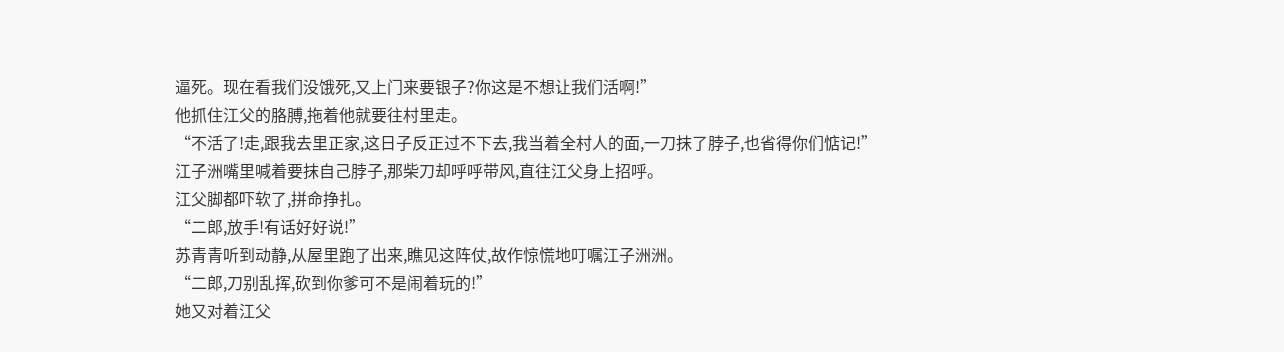逼死。现在看我们没饿死,又上门来要银子?你这是不想让我们活啊!”
他抓住江父的胳膊,拖着他就要往村里走。
“不活了!走,跟我去里正家,这日子反正过不下去,我当着全村人的面,一刀抹了脖子,也省得你们惦记!”
江子洲嘴里喊着要抹自己脖子,那柴刀却呼呼带风,直往江父身上招呼。
江父脚都吓软了,拼命挣扎。
“二郎,放手!有话好好说!”
苏青青听到动静,从屋里跑了出来,瞧见这阵仗,故作惊慌地叮嘱江子洲洲。
“二郎,刀别乱挥,砍到你爹可不是闹着玩的!”
她又对着江父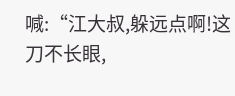喊:“江大叔,躲远点啊!这刀不长眼,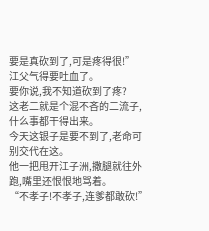要是真砍到了,可是疼得很!”
江父气得要吐血了。
要你说,我不知道砍到了疼?
这老二就是个混不吝的二流子,什么事都干得出来。
今天这银子是要不到了,老命可别交代在这。
他一把甩开江子洲,撒腿就往外跑,嘴里还恨恨地骂着。
“不孝子!不孝子,连爹都敢砍!”